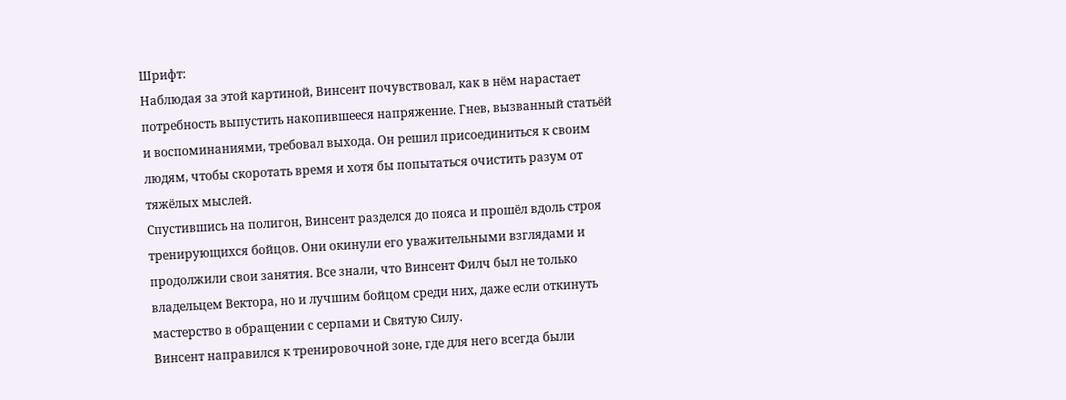Шрифт:
Наблюдая за этой картиной, Винсент почувствовал, как в нём нарастает потребность выпустить накопившееся напряжение. Гнев, вызванный статьёй и воспоминаниями, требовал выхода. Он решил присоединиться к своим людям, чтобы скоротать время и хотя бы попытаться очистить разум от тяжёлых мыслей.
Спустившись на полигон, Винсент разделся до пояса и прошёл вдоль строя тренирующихся бойцов. Они окинули его уважительными взглядами и продолжили свои занятия. Все знали, что Винсент Филч был не только владельцем Вектора, но и лучшим бойцом среди них, даже если откинуть мастерство в обращении с серпами и Святую Силу.
Винсент направился к тренировочной зоне, где для него всегда были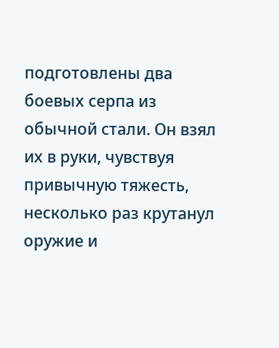подготовлены два боевых серпа из обычной стали. Он взял их в руки, чувствуя привычную тяжесть, несколько раз крутанул оружие и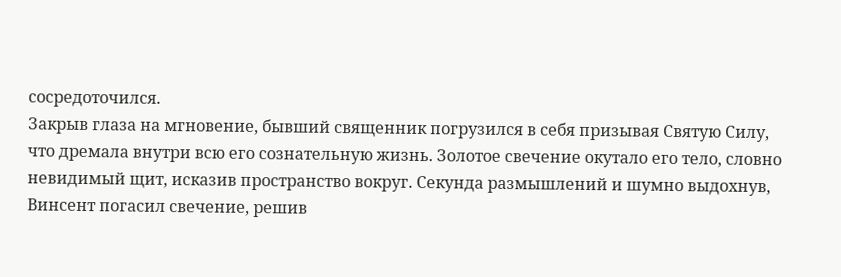сосредоточился.
Закрыв глаза на мгновение, бывший священник погрузился в себя призывая Святую Силу, что дремала внутри всю его сознательную жизнь. Золотое свечение окутало его тело, словно невидимый щит, исказив пространство вокруг. Секунда размышлений и шумно выдохнув, Винсент погасил свечение, решив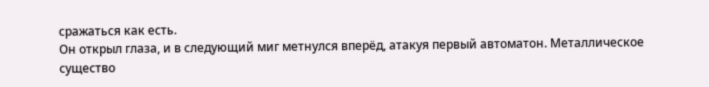сражаться как есть.
Он открыл глаза, и в следующий миг метнулся вперёд, атакуя первый автоматон. Металлическое существо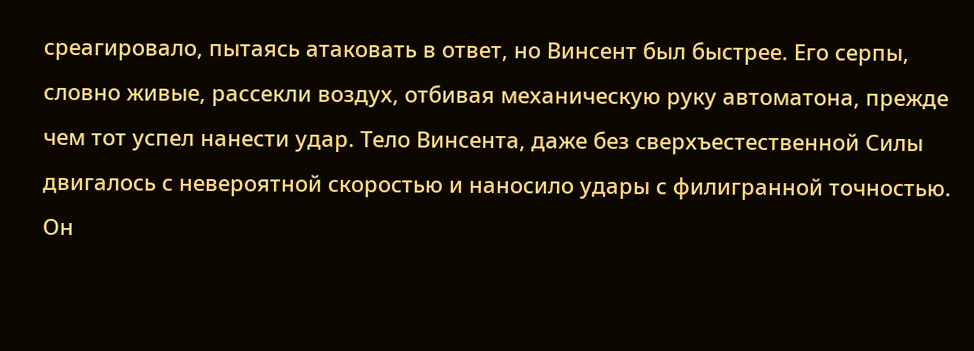среагировало, пытаясь атаковать в ответ, но Винсент был быстрее. Его серпы, словно живые, рассекли воздух, отбивая механическую руку автоматона, прежде чем тот успел нанести удар. Тело Винсента, даже без сверхъестественной Силы двигалось с невероятной скоростью и наносило удары с филигранной точностью.
Он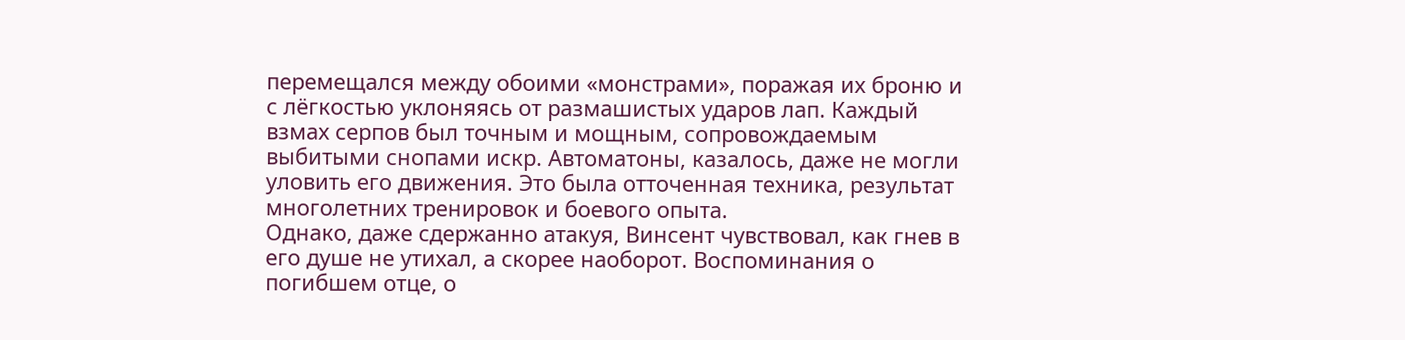перемещался между обоими «монстрами», поражая их броню и с лёгкостью уклоняясь от размашистых ударов лап. Каждый взмах серпов был точным и мощным, сопровождаемым выбитыми снопами искр. Автоматоны, казалось, даже не могли уловить его движения. Это была отточенная техника, результат многолетних тренировок и боевого опыта.
Однако, даже сдержанно атакуя, Винсент чувствовал, как гнев в его душе не утихал, а скорее наоборот. Воспоминания о погибшем отце, о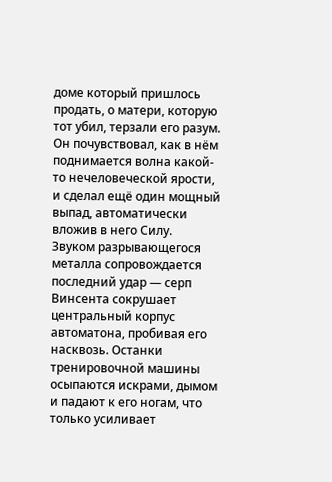доме который пришлось продать, о матери, которую тот убил, терзали его разум. Он почувствовал, как в нём поднимается волна какой-то нечеловеческой ярости, и сделал ещё один мощный выпад, автоматически вложив в него Силу.
Звуком разрывающегося металла сопровождается последний удар — серп Винсента сокрушает центральный корпус автоматона, пробивая его насквозь. Останки тренировочной машины осыпаются искрами, дымом и падают к его ногам, что только усиливает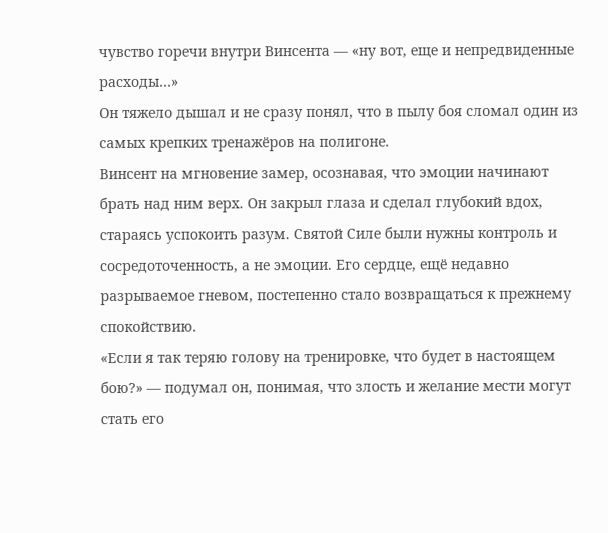чувство горечи внутри Винсента — «ну вот, еще и непредвиденные расходы…»
Он тяжело дышал и не сразу понял, что в пылу боя сломал один из самых крепких тренажёров на полигоне.
Винсент на мгновение замер, осознавая, что эмоции начинают брать над ним верх. Он закрыл глаза и сделал глубокий вдох, стараясь успокоить разум. Святой Силе были нужны контроль и сосредоточенность, а не эмоции. Его сердце, ещё недавно разрываемое гневом, постепенно стало возвращаться к прежнему спокойствию.
«Если я так теряю голову на тренировке, что будет в настоящем бою?» — подумал он, понимая, что злость и желание мести могут стать его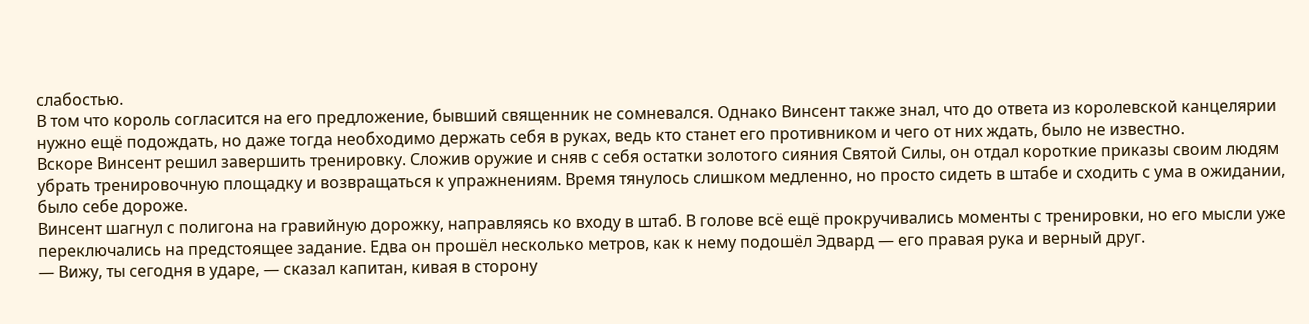слабостью.
В том что король согласится на его предложение, бывший священник не сомневался. Однако Винсент также знал, что до ответа из королевской канцелярии нужно ещё подождать, но даже тогда необходимо держать себя в руках, ведь кто станет его противником и чего от них ждать, было не известно.
Вскоре Винсент решил завершить тренировку. Сложив оружие и сняв с себя остатки золотого сияния Святой Силы, он отдал короткие приказы своим людям убрать тренировочную площадку и возвращаться к упражнениям. Время тянулось слишком медленно, но просто сидеть в штабе и сходить с ума в ожидании, было себе дороже.
Винсент шагнул с полигона на гравийную дорожку, направляясь ко входу в штаб. В голове всё ещё прокручивались моменты с тренировки, но его мысли уже переключались на предстоящее задание. Едва он прошёл несколько метров, как к нему подошёл Эдвард — его правая рука и верный друг.
— Вижу, ты сегодня в ударе, — сказал капитан, кивая в сторону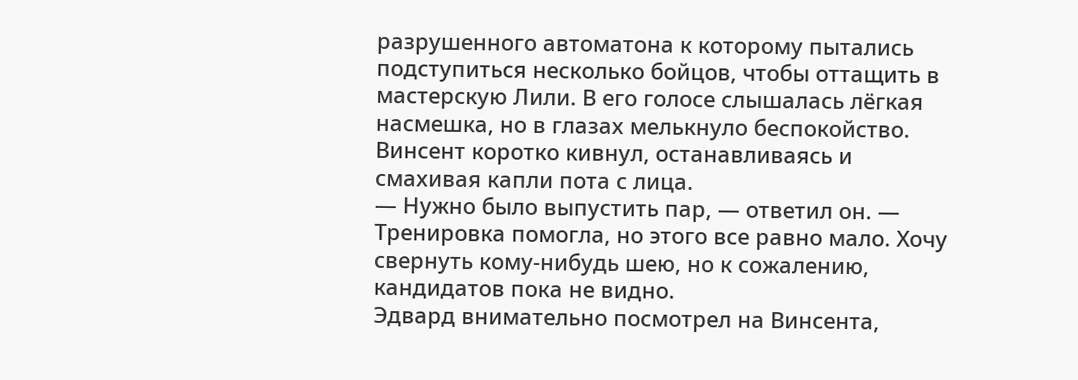разрушенного автоматона к которому пытались подступиться несколько бойцов, чтобы оттащить в мастерскую Лили. В его голосе слышалась лёгкая насмешка, но в глазах мелькнуло беспокойство.
Винсент коротко кивнул, останавливаясь и смахивая капли пота с лица.
— Нужно было выпустить пар, — ответил он. — Тренировка помогла, но этого все равно мало. Хочу свернуть кому-нибудь шею, но к сожалению, кандидатов пока не видно.
Эдвард внимательно посмотрел на Винсента,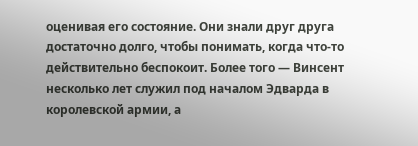оценивая его состояние. Они знали друг друга достаточно долго, чтобы понимать, когда что-то действительно беспокоит. Более того — Винсент несколько лет служил под началом Эдварда в королевской армии, а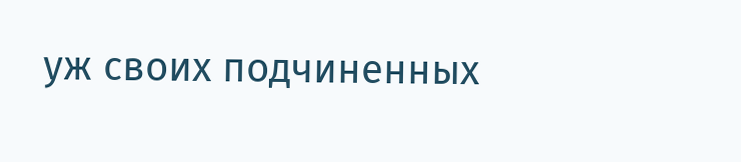уж своих подчиненных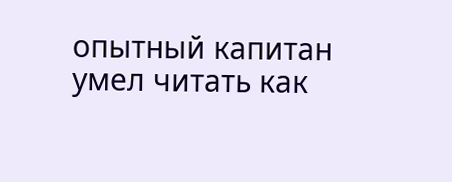опытный капитан умел читать как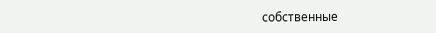собственные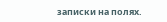записки на полях.